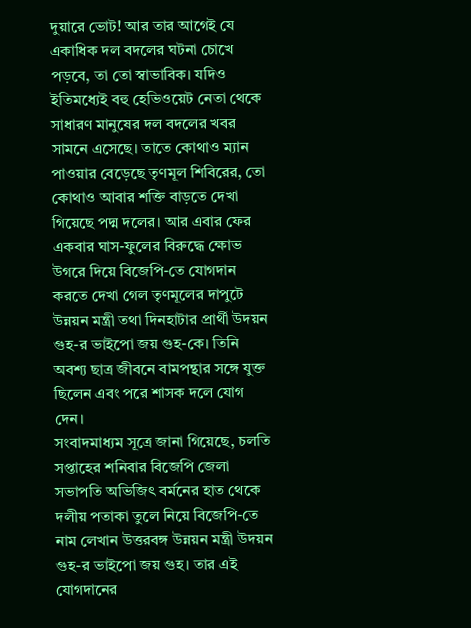দুয়ারে ভোট! আর তার আগেই যে একাধিক দল বদলের ঘটনা চোখে পড়বে, তা তো স্বাভাবিক। যদিও ইতিমধ্যেই বহু হেভিওয়েট নেতা থেকে সাধারণ মানুষের দল বদলের খবর সামনে এসেছে। তাতে কোথাও ম্যান পাওয়ার বেড়েছে তৃণমূল শিবিরের, তো কোথাও আবার শক্তি বাড়তে দেখা গিয়েছে পদ্ম দলের। আর এবার ফের একবার ঘাস-ফুলের বিরুদ্ধে ক্ষোভ উগরে দিয়ে বিজেপি-তে যোগদান করতে দেখা গেল তৃণমূলের দাপুটে উন্নয়ন মন্ত্রী তথা দিনহাটার প্রার্থী উদয়ন গুহ-র ভাইপো জয় গুহ-কে। তিনি অবশ্য ছাত্র জীবনে বামপন্থার সঙ্গে যুক্ত ছিলেন এবং পরে শাসক দলে যোগ দেন।
সংবাদমাধ্যম সূত্রে জানা গিয়েছে, চলতি সপ্তাহের শনিবার বিজেপি জেলা সভাপতি অভিজিৎ বর্মনের হাত থেকে দলীয় পতাকা তুলে নিয়ে বিজেপি-তে নাম লেখান উত্তরবঙ্গ উন্নয়ন মন্ত্রী উদয়ন গুহ-র ভাইপো জয় গুহ। তার এই যোগদানের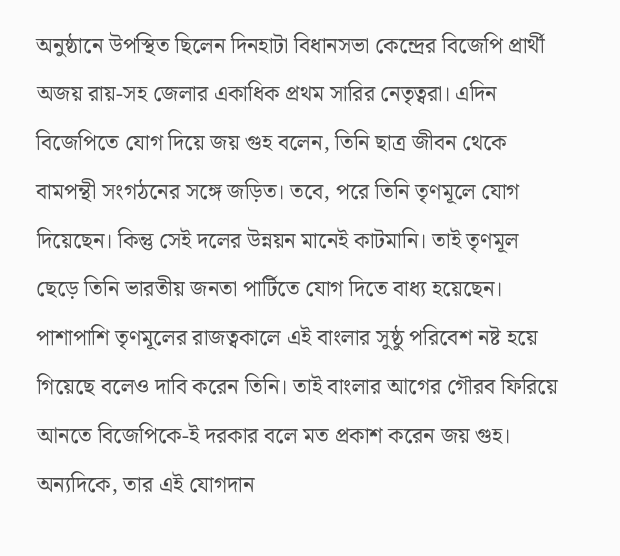অনুষ্ঠানে উপস্থিত ছিলেন দিনহাটা বিধানসভা কেন্দ্রের বিজেপি প্রার্থী অজয় রায়-সহ জেলার একাধিক প্রথম সারির নেতৃত্বরা। এদিন বিজেপিতে যোগ দিয়ে জয় গুহ বলেন, তিনি ছাত্র জীবন থেকে বামপন্থী সংগঠনের সঙ্গে জড়িত। তবে, পরে তিনি তৃণমূলে যোগ দিয়েছেন। কিন্তু সেই দলের উন্নয়ন মানেই কাটমানি। তাই তৃণমূল ছেড়ে তিনি ভারতীয় জনতা পার্টিতে যোগ দিতে বাধ্য হয়েছেন। পাশাপাশি তৃণমূলের রাজত্বকালে এই বাংলার সুষ্ঠু পরিবেশ নষ্ট হয়ে গিয়েছে বলেও দাবি করেন তিনি। তাই বাংলার আগের গৌরব ফিরিয়ে আনতে বিজেপিকে-ই দরকার বলে মত প্রকাশ করেন জয় গুহ।
অন্যদিকে, তার এই যোগদান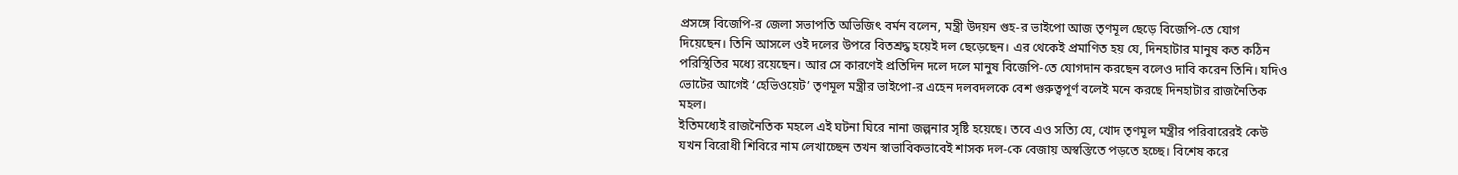প্রসঙ্গে বিজেপি-র জেলা সভাপতি অভিজিৎ বর্মন বলেন, মন্ত্রী উদয়ন গুহ-র ভাইপো আজ তৃণমূল ছেড়ে বিজেপি-তে যোগ দিয়েছেন। তিনি আসলে ওই দলের উপরে বিতশ্রদ্ধ হয়েই দল ছেড়েছেন। এর থেকেই প্রমাণিত হয় যে, দিনহাটার মানুষ কত কঠিন পরিস্থিতির মধ্যে রয়েছেন। আর সে কারণেই প্রতিদিন দলে দলে মানুষ বিজেপি-তে যোগদান করছেন বলেও দাবি করেন তিনি। যদিও ভোটের আগেই ‘হেভিওয়েট’ তৃণমূল মন্ত্রীর ভাইপো-র এহেন দলবদলকে বেশ গুরুত্বপূর্ণ বলেই মনে করছে দিনহাটার রাজনৈতিক মহল।
ইতিমধ্যেই রাজনৈতিক মহলে এই ঘটনা ঘিরে নানা জল্পনার সৃষ্টি হয়েছে। তবে এও সত্যি যে, খোদ তৃণমূল মন্ত্রীর পরিবারেরই কেউ যখন বিরোধী শিবিরে নাম লেখাচ্ছেন তখন স্বাভাবিকভাবেই শাসক দল-কে বেজায় অস্বস্তিতে পড়তে হচ্ছে। বিশেষ করে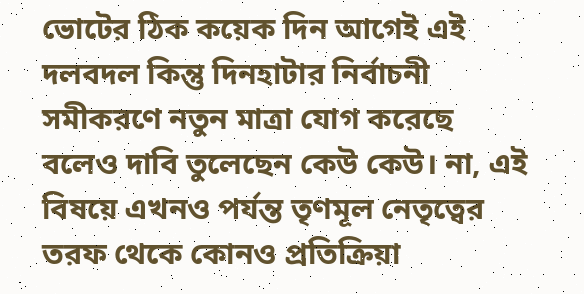ভোটের ঠিক কয়েক দিন আগেই এই দলবদল কিন্তু দিনহাটার নির্বাচনী সমীকরণে নতুন মাত্রা যোগ করেছে বলেও দাবি তুলেছেন কেউ কেউ। না, এই বিষয়ে এখনও পর্যন্ত তৃণমূল নেতৃত্বের তরফ থেকে কোনও প্রতিক্রিয়া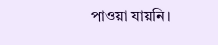পাওয়া যায়নি।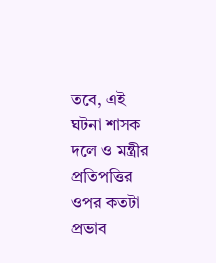তবে, এই ঘটনা শাসক দলে ও মন্ত্রীর প্রতিপত্তির ওপর কতটা প্রভাব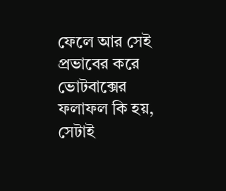ফেলে আর সেই প্রভাবের করে ভোটবাক্সের ফলাফল কি হয়, সেটাই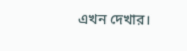এখন দেখার।